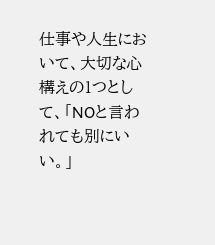仕事や人生において、大切な心構えの1つとして、「NOと言われても別にいい。」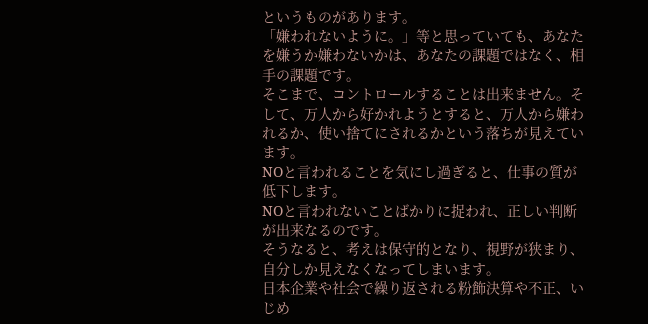というものがあります。
「嫌われないように。」等と思っていても、あなたを嫌うか嫌わないかは、あなたの課題ではなく、相手の課題です。
そこまで、コントロールすることは出来ません。そして、万人から好かれようとすると、万人から嫌われるか、使い捨てにされるかという落ちが見えています。
NOと言われることを気にし過ぎると、仕事の質が低下します。
NOと言われないことばかりに捉われ、正しい判断が出来なるのです。
そうなると、考えは保守的となり、視野が狭まり、自分しか見えなくなってしまいます。
日本企業や社会で繰り返される粉飾決算や不正、いじめ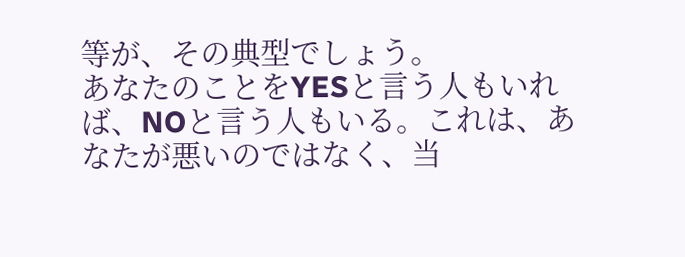等が、その典型でしょう。
あなたのことをYESと言う人もいれば、NOと言う人もいる。これは、あなたが悪いのではなく、当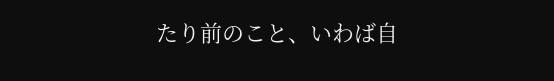たり前のこと、いわば自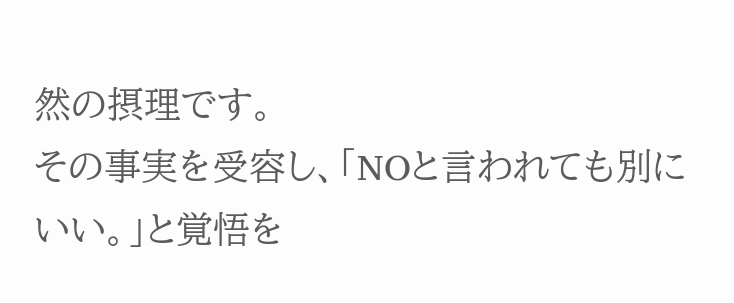然の摂理です。
その事実を受容し、「NOと言われても別にいい。」と覚悟を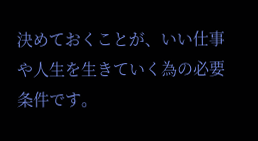決めておくことが、いい仕事や人生を生きていく為の必要条件です。